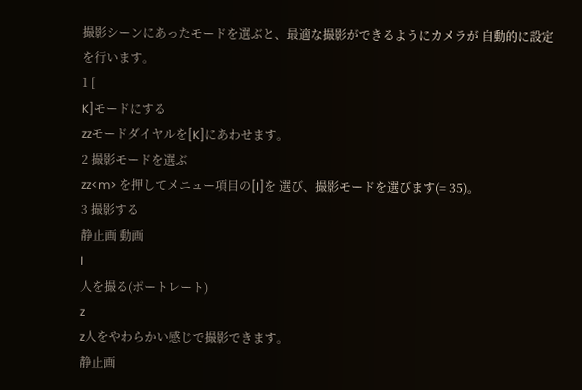撮影シーンにあったモードを選ぶと、最適な撮影ができるようにカメラが 自動的に設定を行います。
1 [
K]モードにする
zzモードダイヤルを[K]にあわせます。
2 撮影モードを選ぶ
zz<m> を押してメニュー項目の[I]を 選び、撮影モードを選びます(= 35)。
3 撮影する
静止画 動画
I
人を撮る(ポートレート)
z
z人をやわらかい感じで撮影できます。
静止画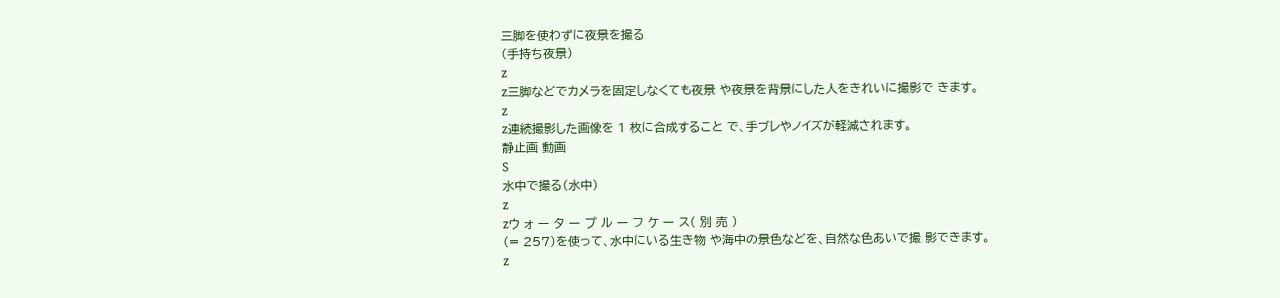三脚を使わずに夜景を撮る
(手持ち夜景)
z
z三脚などでカメラを固定しなくても夜景 や夜景を背景にした人をきれいに撮影で きます。
z
z連続撮影した画像を 1 枚に合成すること で、手ブレやノイズが軽減されます。
静止画 動画
S
水中で撮る(水中)
z
zウ ォ ー タ ー プ ル ー フ ケ ー ス( 別 売 )
(= 257)を使って、水中にいる生き物 や海中の景色などを、自然な色あいで撮 影できます。
z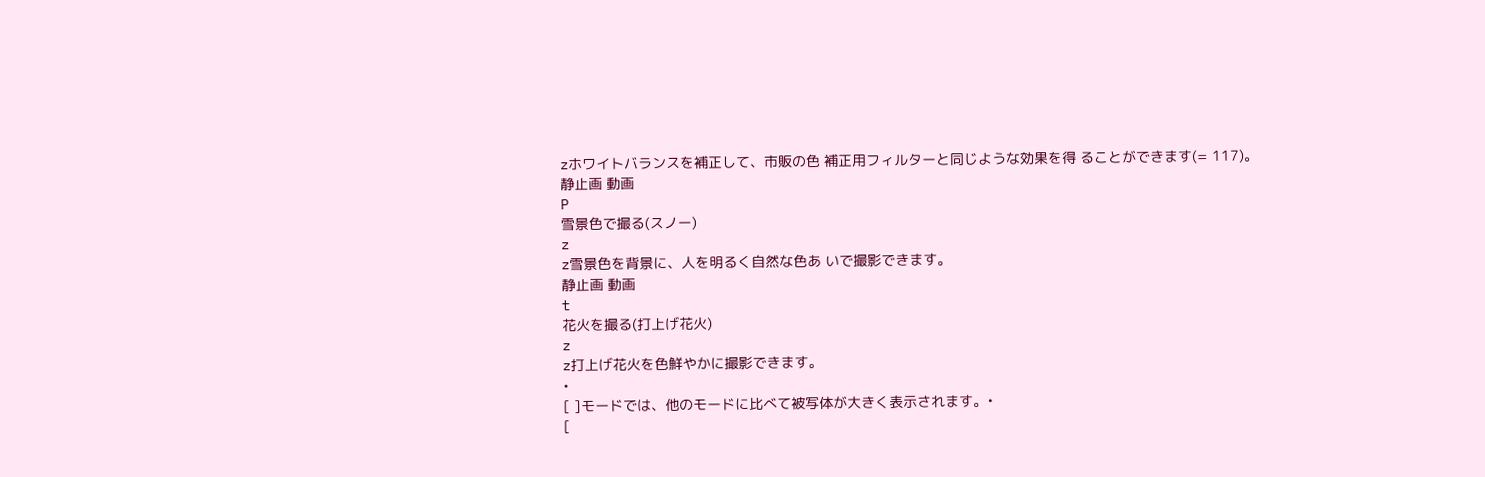zホワイトバランスを補正して、市販の色 補正用フィルターと同じような効果を得 ることができます(= 117)。
静止画 動画
P
雪景色で撮る(スノー)
z
z雪景色を背景に、人を明るく自然な色あ いで撮影できます。
静止画 動画
t
花火を撮る(打上げ花火)
z
z打上げ花火を色鮮やかに撮影できます。
•
[ ]モードでは、他のモードに比べて被写体が大きく表示されます。•
[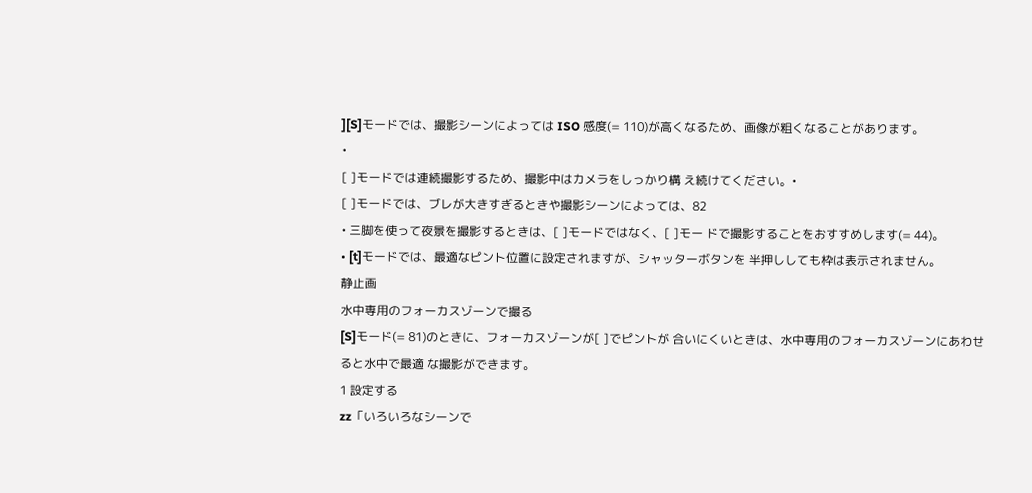][S]モードでは、撮影シーンによっては ISO 感度(= 110)が高くなるため、画像が粗くなることがあります。
•
[ ]モードでは連続撮影するため、撮影中はカメラをしっかり構 え続けてください。•
[ ]モードでは、ブレが大きすぎるときや撮影シーンによっては、82
• 三脚を使って夜景を撮影するときは、[ ]モードではなく、[ ]モー ドで撮影することをおすすめします(= 44)。
• [t]モードでは、最適なピント位置に設定されますが、シャッターボタンを 半押ししても枠は表示されません。
静止画
水中専用のフォーカスゾーンで撮る
[S]モード(= 81)のときに、フォーカスゾーンが[ ]でピントが 合いにくいときは、水中専用のフォーカスゾーンにあわせると水中で最適 な撮影ができます。
1 設定する
zz「いろいろなシーンで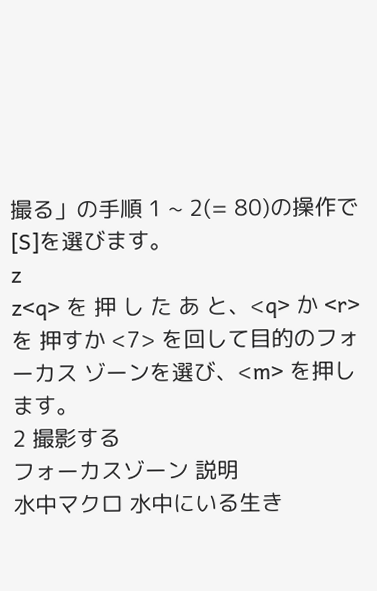撮る」の手順 1 ~ 2(= 80)の操作で[S]を選びます。
z
z<q> を 押 し た あ と、<q> か <r> を 押すか <7> を回して目的のフォーカス ゾーンを選び、<m> を押します。
2 撮影する
フォーカスゾーン 説明
水中マクロ 水中にいる生き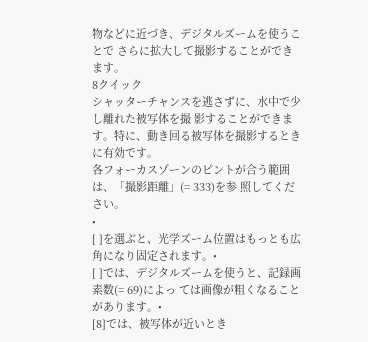物などに近づき、デジタルズームを使うことで さらに拡大して撮影することができます。
8クイック
シャッターチャンスを逃さずに、水中で少し離れた被写体を撮 影することができます。特に、動き回る被写体を撮影するとき に有効です。
各フォーカスゾーンのピントが合う範囲は、「撮影距離」(= 333)を参 照してください。
•
[ ]を選ぶと、光学ズーム位置はもっとも広角になり固定されます。•
[ ]では、デジタルズームを使うと、記録画素数(= 69)によっ ては画像が粗くなることがあります。•
[8]では、被写体が近いとき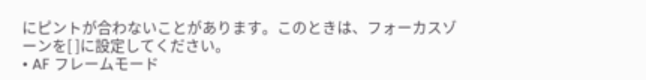にピントが合わないことがあります。このときは、フォーカスゾーンを[ ]に設定してください。
• AF フレームモード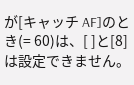が[キャッチ AF]のとき(= 60)は、[ ]と[8]
は設定できません。